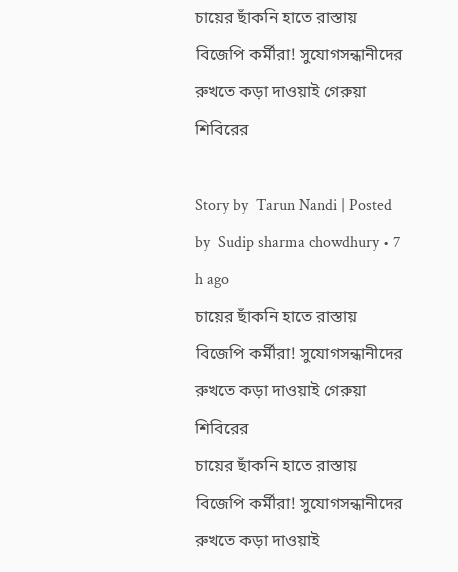চায়ের ছাঁকনি হাতে রাস্তায় বিজেপি কর্মীরা! সুযোগসন্ধানীদের রুখতে কড়া দাওয়াই গেরুয়া শিবিরের

Story by  Tarun Nandi | Posted by  Sudip sharma chowdhury • 7 h ago
চায়ের ছাঁকনি হাতে রাস্তায় বিজেপি কর্মীরা! সুযোগসন্ধানীদের রুখতে কড়া দাওয়াই গেরুয়া শিবিরের
চায়ের ছাঁকনি হাতে রাস্তায় বিজেপি কর্মীরা! সুযোগসন্ধানীদের রুখতে কড়া দাওয়াই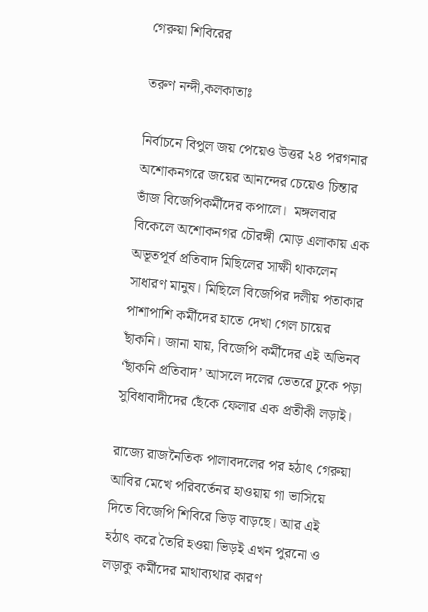গেরুয়া শিবিরের

তরুণ নন্দী,কলকাতাঃ

নির্বাচনে বিপুল জয় পেয়েও উত্তর ২৪ পরগনার অশোকনগরে জয়ের আনন্দের চেয়েও চিন্তার ভাঁজ বিজেপিকর্মীদের কপালে।  মঙ্গলবার বিকেলে অশোকনগর চৌরঙ্গী মোড় এলাকায় এক অভূতপূর্ব প্রতিবাদ মিছিলের সাক্ষী থাকলেন সাধারণ মানুষ। মিছিলে বিজেপির দলীয় পতাকার পাশাপাশি কর্মীদের হাতে দেখা গেল চায়ের ছাঁকনি। জানা যায়, বিজেপি কর্মীদের এই অভিনব ‘ছাঁকনি প্রতিবাদ’ আসলে দলের ভেতরে ঢুকে পড়া সুবিধাবাদীদের ছেঁকে ফেলার এক প্রতীকী লড়াই।

রাজ্যে রাজনৈতিক পালাবদলের পর হঠাৎ গেরুয়া আবির মেখে পরিবর্তেনর হাওয়ায় গা ভাসিয়ে দিতে বিজেপি শিবিরে ভিড় বাড়ছে। আর এই হঠাৎ করে তৈরি হওয়া ভিড়ই এখন পুরনো ও লড়াকু কর্মীদের মাথাব্যথার কারণ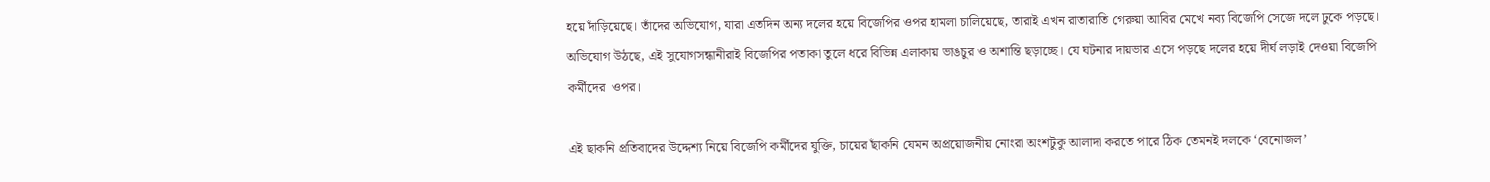হয়ে দাঁড়িয়েছে। তাঁদের অভিযোগ, যারা এতদিন অন্য দলের হয়ে বিজেপির ওপর হামলা চালিয়েছে, তারাই এখন রাতারাতি গেরুয়া আবির মেখে নব্য বিজেপি সেজে দলে ঢুকে পড়ছে। অভিযোগ উঠছে, এই সুযোগসন্ধানীরাই বিজেপির পতাকা তুলে ধরে বিভিন্ন এলাকায় ভাঙচুর ও অশান্তি ছড়াচ্ছে। যে ঘটনার দায়ভার এসে পড়ছে দলের হয়ে দীর্ঘ লড়াই দেওয়া বিজেপি কর্মীদের  ওপর।

এই ছাকনি প্রতিবাদের উদ্দেশ্য নিয়ে বিজেপি কর্মীদের যুক্তি, চায়ের ছাঁকনি যেমন অপ্রয়োজনীয় নোংরা অংশটুকু আলাদা করতে পারে ঠিক তেমনই দলকে ‘বেনোজল’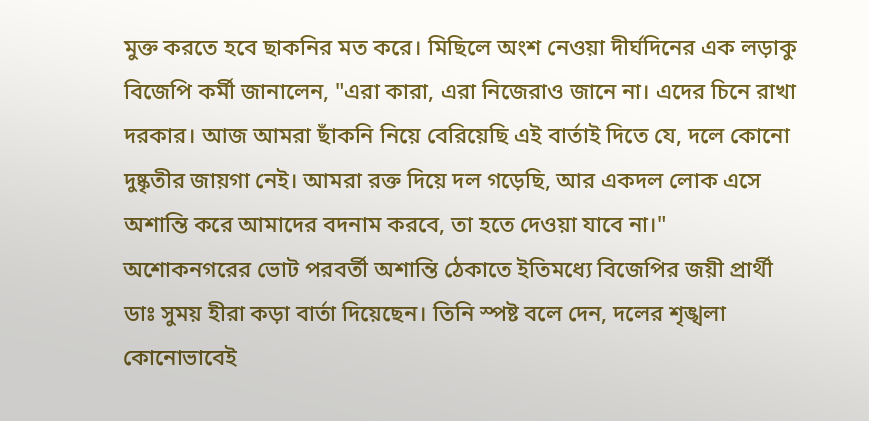মুক্ত করতে হবে ছাকনির মত করে। মিছিলে অংশ নেওয়া দীর্ঘদিনের এক লড়াকু বিজেপি কর্মী জানালেন, "এরা কারা, এরা নিজেরাও জানে না। এদের চিনে রাখা দরকার। আজ আমরা ছাঁকনি নিয়ে বেরিয়েছি এই বার্তাই দিতে যে, দলে কোনো দুষ্কৃতীর জায়গা নেই। আমরা রক্ত দিয়ে দল গড়েছি, আর একদল লোক এসে অশান্তি করে আমাদের বদনাম করবে, তা হতে দেওয়া যাবে না।"
অশোকনগরের ভোট পরবর্তী অশান্তি ঠেকাতে ইতিমধ্যে বিজেপির জয়ী প্রার্থী ডাঃ সুময় হীরা কড়া বার্তা দিয়েছেন। তিনি স্পষ্ট বলে দেন, দলের শৃঙ্খলা কোনোভাবেই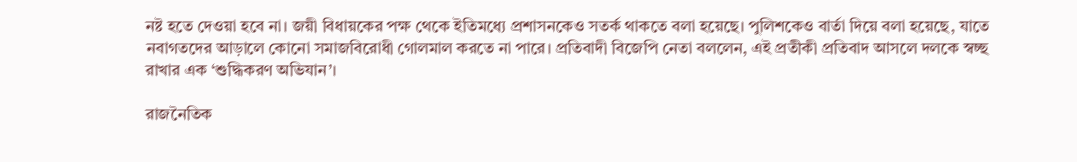নষ্ট হতে দেওয়া হবে না। জয়ী বিধায়কের পক্ষ থেকে ইতিমধ্যে প্রশাসনকেও সতর্ক থাকতে বলা হয়েছে। পুলিশকেও বার্তা দিয়ে বলা হয়েছে, যাতে নবাগতদের আড়ালে কোনো সমাজবিরোধী গোলমাল করতে না পারে। প্রতিবাদী বিজেপি নেতা বললেন, এই প্রতীকী প্রতিবাদ আসলে দলকে স্বচ্ছ রাখার এক ‘শুদ্ধিকরণ অভিযান’।

রাজনৈতিক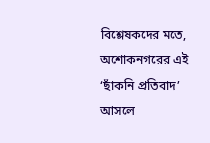বিশ্লেষকদের মতে, অশোকনগরের এই ‘ছাঁকনি প্রতিবাদ’ আসলে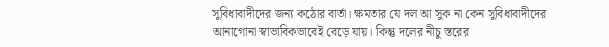সুবিধাবাদীদের জন্য কঠোর বার্তা। ক্ষমতার যে দল আ সুক না কেন সুবিধাবাদীদের আনাগোনা স্বাভাবিকভাবেই বেড়ে যায়। কিন্তু দলের নীচু স্তরের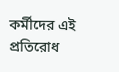কর্মীদের এই প্রতিরোধ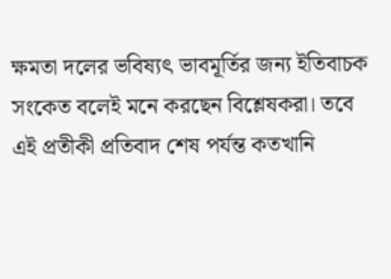ক্ষমতা দলের ভবিষ্যৎ ভাবমূর্তির জন্য ইতিবাচক সংকেত বলেই মনে করছেন বিশ্লেষকরা। তবে এই প্রতীকী প্রতিবাদ শেষ পর্যন্ত কতখানি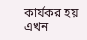কার্যকর হয় এখন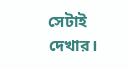সেটাই দেখার।